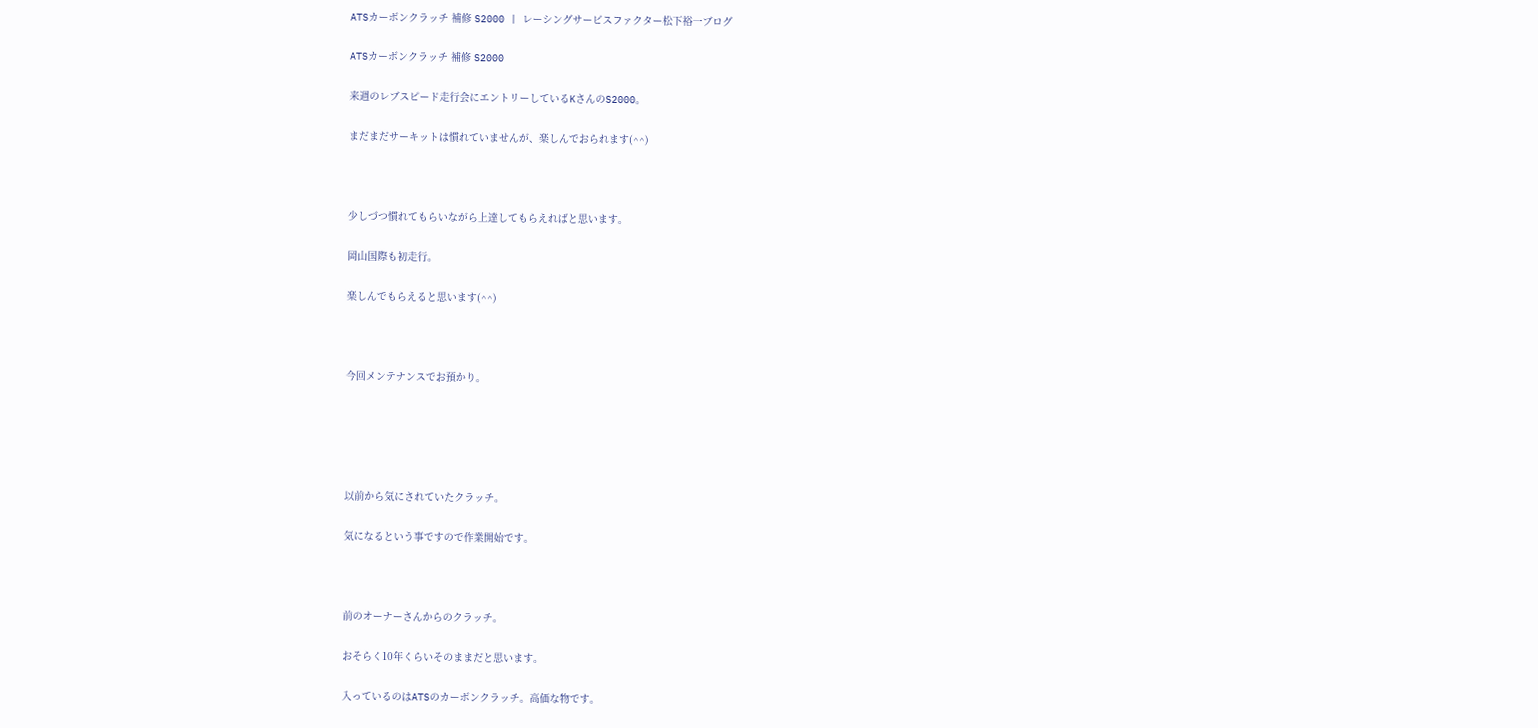ATSカーボンクラッチ 補修 S2000 | レーシングサービスファクター松下裕一ブログ

ATSカーボンクラッチ 補修 S2000

来週のレブスピード走行会にエントリーしているKさんのS2000。

まだまだサーキットは慣れていませんが、楽しんでおられます(^^)



少しづつ慣れてもらいながら上達してもらえればと思います。

岡山国際も初走行。

楽しんでもらえると思います(^^)



今回メンテナンスでお預かり。





以前から気にされていたクラッチ。

気になるという事ですので作業開始です。



前のオーナーさんからのクラッチ。

おそらく10年くらいそのままだと思います。

入っているのはATSのカーボンクラッチ。高価な物です。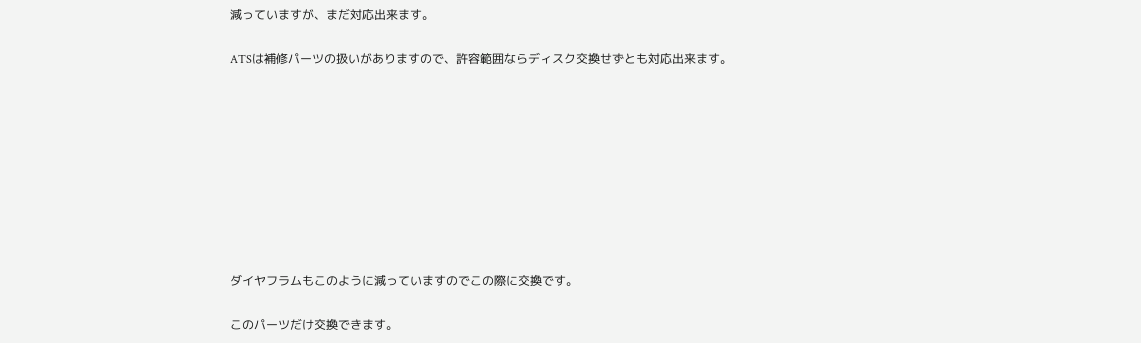減っていますが、まだ対応出来ます。

ATSは補修パーツの扱いがありますので、許容範囲ならディスク交換せずとも対応出来ます。









ダイヤフラムもこのように減っていますのでこの際に交換です。

このパーツだけ交換できます。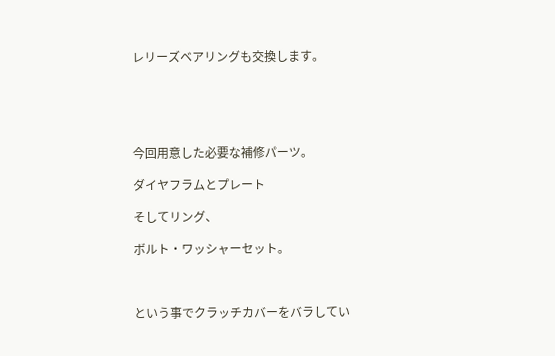レリーズベアリングも交換します。





今回用意した必要な補修パーツ。

ダイヤフラムとプレート

そしてリング、

ボルト・ワッシャーセット。



という事でクラッチカバーをバラしてい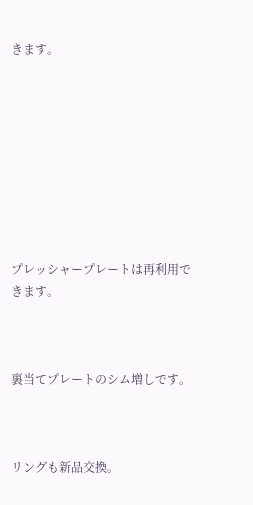きます。









プレッシャープレートは再利用できます。



裏当てプレートのシム増しです。



リングも新品交換。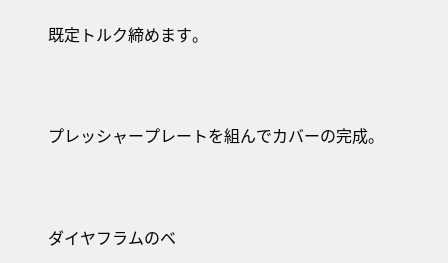既定トルク締めます。



プレッシャープレートを組んでカバーの完成。



ダイヤフラムのベ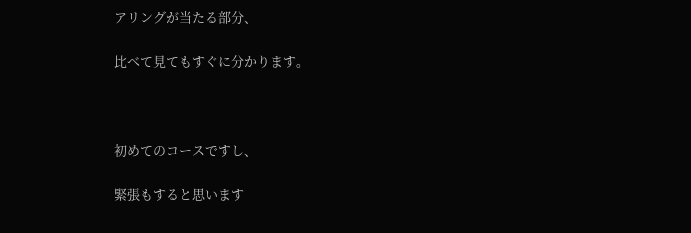アリングが当たる部分、

比べて見てもすぐに分かります。



初めてのコースですし、

緊張もすると思います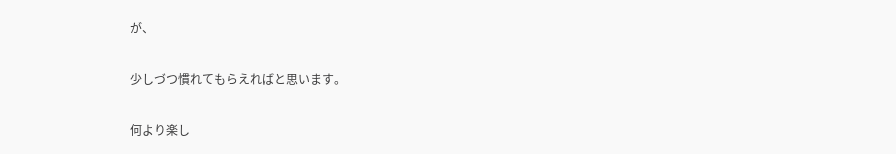が、

少しづつ慣れてもらえればと思います。

何より楽し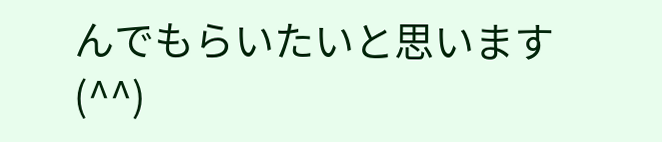んでもらいたいと思います(^^)